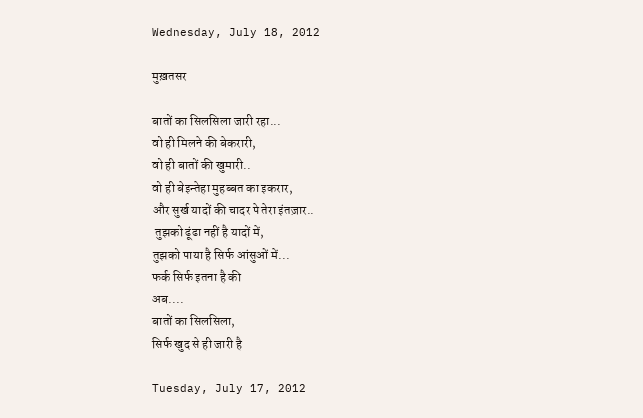Wednesday, July 18, 2012

मुख़तसर

बातों का सिलसिला जारी रहा...
वो ही मिलने की बेकरारी,
वो ही बातों की खुमारी..
वो ही बेइन्तेहा मुहब्बत का इकरार,
और सुर्ख यादों की चादर पे तेरा इंतज़ार..
 तुझको ढूंढा नहीं है यादों में,
तुझको पाया है सिर्फ आंसुओं में...
फर्क सिर्फ इतना है की
अब....
बातों का सिलसिला,
सिर्फ खुद से ही जारी है

Tuesday, July 17, 2012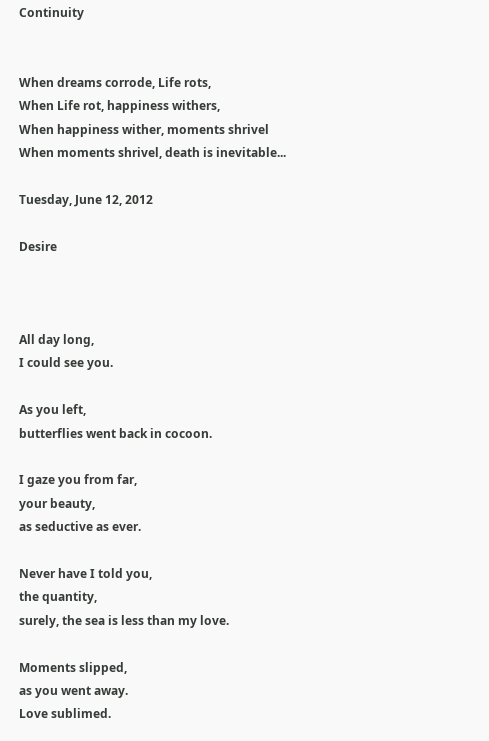Continuity


When dreams corrode, Life rots,
When Life rot, happiness withers,
When happiness wither, moments shrivel
When moments shrivel, death is inevitable...

Tuesday, June 12, 2012

Desire



All day long,
I could see you.

As you left,
butterflies went back in cocoon.

I gaze you from far,
your beauty,
as seductive as ever.

Never have I told you,
the quantity,
surely, the sea is less than my love.

Moments slipped,
as you went away.
Love sublimed.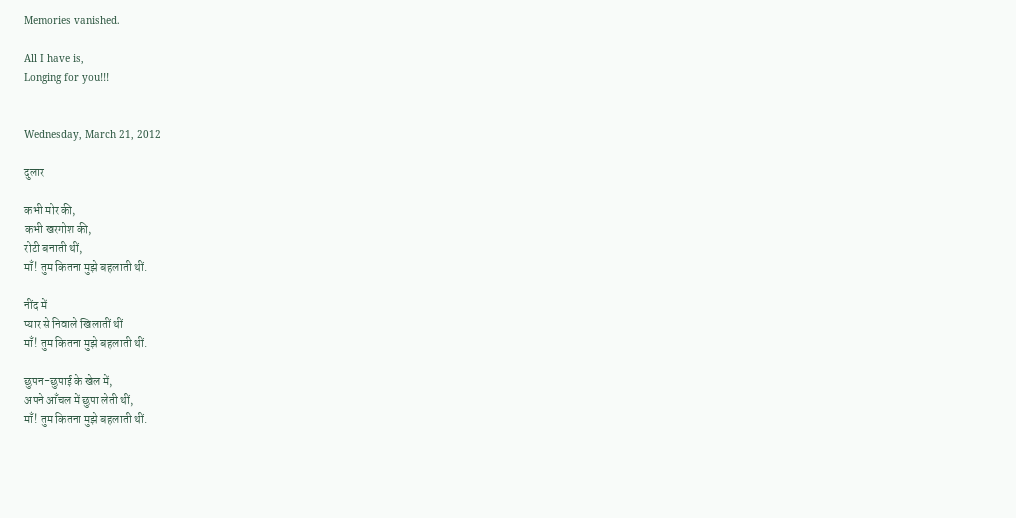Memories vanished.

All I have is,
Longing for you!!!


Wednesday, March 21, 2012

दुलार

कभी मोर की,
कभी खरगोश की,
रोटी बनाती थीं,
माँ! तुम कितना मुझे बहलाती थीं.

नींद में
प्यार से निवाले खिलातीं थीं
माँ! तुम कितना मुझे बहलाती थीं.

छुपन-छुपाई के खेल में,
अपने आँचल में छुपा लेती थीं,
माँ! तुम कितना मुझे बहलाती थीं.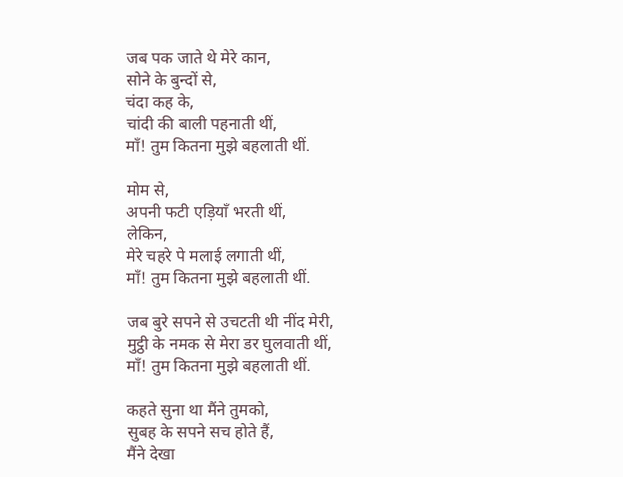जब पक जाते थे मेरे कान,
सोने के बुन्दों से,
चंदा कह के,
चांदी की बाली पहनाती थीं,
माँ! तुम कितना मुझे बहलाती थीं.

मोम से,
अपनी फटी एड़ियाँ भरती थीं,
लेकिन,
मेरे चहरे पे मलाई लगाती थीं,
माँ! तुम कितना मुझे बहलाती थीं.

जब बुरे सपने से उचटती थी नींद मेरी,
मुट्ठी के नमक से मेरा डर घुलवाती थीं,
माँ! तुम कितना मुझे बहलाती थीं.

कहते सुना था मैंने तुमको,
सुबह के सपने सच होते हैं,
मैंने देखा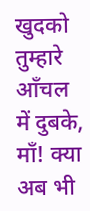खुदको तुम्हारे आँचल में दुबके,
माँ! क्या अब भी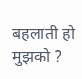बहलाती हो मुझको ?